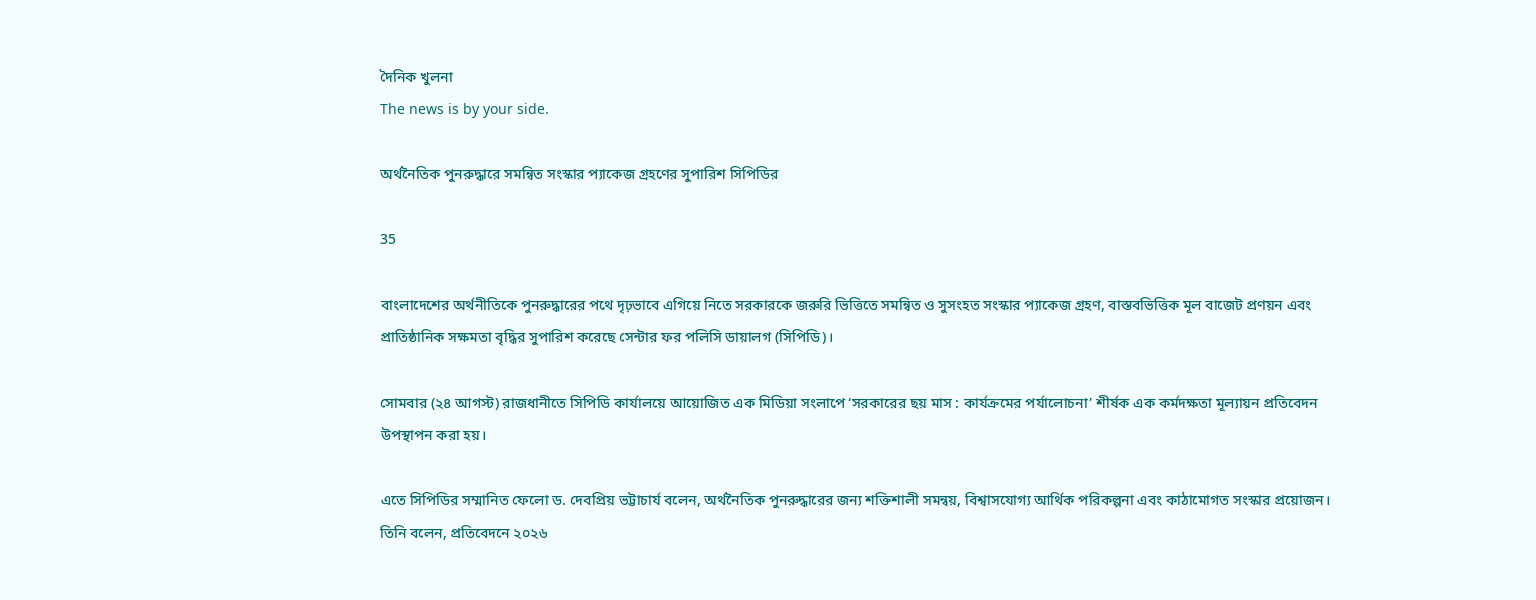দৈনিক খুলনা
The news is by your side.

অর্থনৈতিক পুনরুদ্ধারে সমন্বিত সংস্কার প্যাকেজ গ্রহণের সুপারিশ সিপিডির

35

বাংলাদেশের অর্থনীতিকে পুনরুদ্ধারের পথে দৃঢ়ভাবে এগিয়ে নিতে সরকারকে জরুরি ভিত্তিতে সমন্বিত ও সুসংহত সংস্কার প্যাকেজ গ্রহণ, বাস্তবভিত্তিক মূল বাজেট প্রণয়ন এবং প্রাতিষ্ঠানিক সক্ষমতা বৃদ্ধির সুপারিশ করেছে সেন্টার ফর পলিসি ডায়ালগ (সিপিডি)।

সোমবার (২৪ আগস্ট) রাজধানীতে সিপিডি কার্যালয়ে আয়োজিত এক মিডিয়া সংলাপে ‘সরকারের ছয় মাস : কার্যক্রমের পর্যালোচনা’ শীর্ষক এক কর্মদক্ষতা মূল্যায়ন প্রতিবেদন উপস্থাপন করা হয়।

এতে সিপিডির সম্মানিত ফেলো ড. দেবপ্রিয় ভট্টাচার্য বলেন, অর্থনৈতিক পুনরুদ্ধারের জন্য শক্তিশালী সমন্বয়, বিশ্বাসযোগ্য আর্থিক পরিকল্পনা এবং কাঠামোগত সংস্কার প্রয়োজন।
তিনি বলেন, প্রতিবেদনে ২০২৬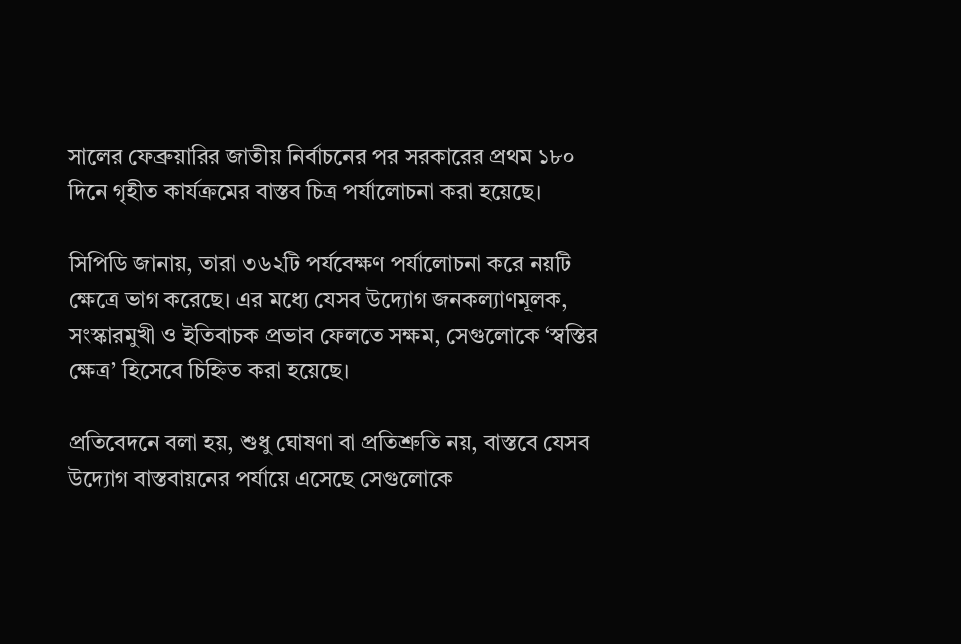সালের ফেব্রুয়ারির জাতীয় নির্বাচনের পর সরকারের প্রথম ১৮০ দিনে গৃহীত কার্যক্রমের বাস্তব চিত্র পর্যালোচনা করা হয়েছে।

সিপিডি জানায়, তারা ৩৬২টি পর্যবেক্ষণ পর্যালোচনা করে নয়টি ক্ষেত্রে ভাগ করেছে। এর মধ্যে যেসব উদ্যোগ জনকল্যাণমূলক, সংস্কারমুখী ও ইতিবাচক প্রভাব ফেলতে সক্ষম, সেগুলোকে ‘স্বস্তির ক্ষেত্র’ হিসেবে চিহ্নিত করা হয়েছে।

প্রতিবেদনে বলা হয়, শুধু ঘোষণা বা প্রতিশ্রুতি নয়, বাস্তবে যেসব উদ্যোগ বাস্তবায়নের পর্যায়ে এসেছে সেগুলোকে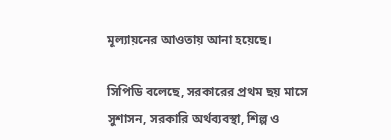মূল্যায়নের আওতায় আনা হয়েছে।

সিপিডি বলেছে, সরকারের প্রথম ছয় মাসে সুশাসন, সরকারি অর্থব্যবস্থা, শিল্প ও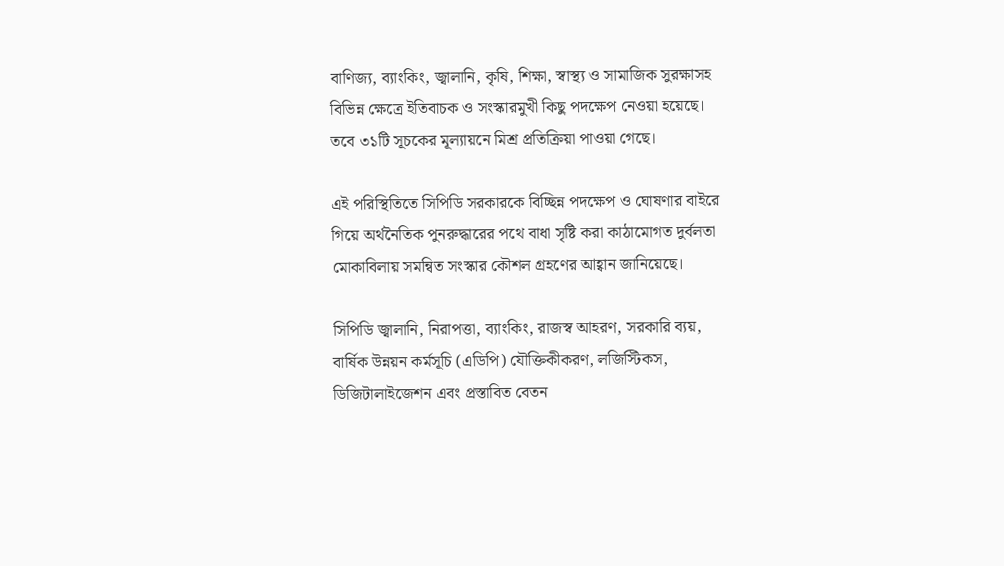বাণিজ্য, ব্যাংকিং, জ্বালানি, কৃষি, শিক্ষা, স্বাস্থ্য ও সামাজিক সুরক্ষাসহ বিভিন্ন ক্ষেত্রে ইতিবাচক ও সংস্কারমুখী কিছু পদক্ষেপ নেওয়া হয়েছে। তবে ৩১টি সূচকের মূল্যায়নে মিশ্র প্রতিক্রিয়া পাওয়া গেছে।

এই পরিস্থিতিতে সিপিডি সরকারকে বিচ্ছিন্ন পদক্ষেপ ও ঘোষণার বাইরে গিয়ে অর্থনৈতিক পুনরুদ্ধারের পথে বাধা সৃষ্টি করা কাঠামোগত দুর্বলতা মোকাবিলায় সমন্বিত সংস্কার কৌশল গ্রহণের আহ্বান জানিয়েছে।

সিপিডি জ্বালানি, নিরাপত্তা, ব্যাংকিং, রাজস্ব আহরণ, সরকারি ব্যয়, বার্ষিক উন্নয়ন কর্মসূচি (এডিপি) যৌক্তিকীকরণ, লজিস্টিকস, ডিজিটালাইজেশন এবং প্রস্তাবিত বেতন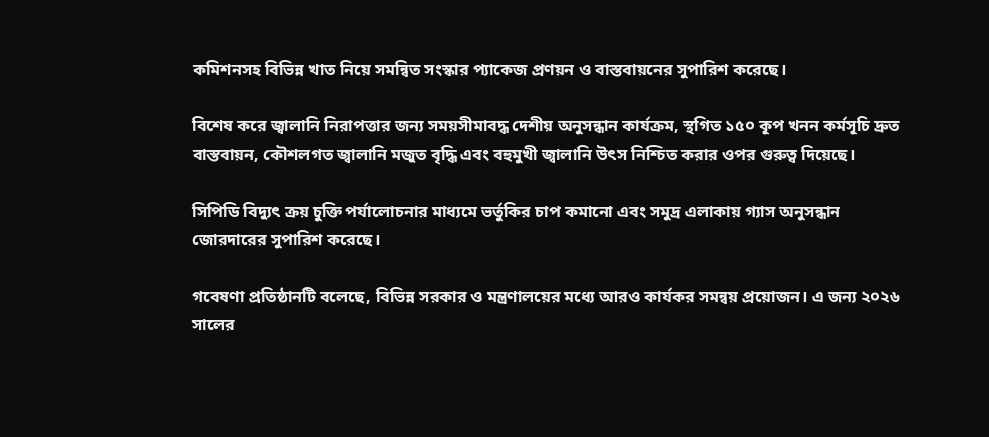কমিশনসহ বিভিন্ন খাত নিয়ে সমন্বিত সংস্কার প্যাকেজ প্রণয়ন ও বাস্তবায়নের সুপারিশ করেছে।

বিশেষ করে জ্বালানি নিরাপত্তার জন্য সময়সীমাবদ্ধ দেশীয় অনুসন্ধান কার্যক্রম, স্থগিত ১৫০ কূপ খনন কর্মসূচি দ্রুত বাস্তবায়ন, কৌশলগত জ্বালানি মজুত বৃদ্ধি এবং বহুমুখী জ্বালানি উৎস নিশ্চিত করার ওপর গুরুত্ব দিয়েছে।

সিপিডি বিদ্যুৎ ক্রয় চুক্তি পর্যালোচনার মাধ্যমে ভর্তুকির চাপ কমানো এবং সমুদ্র এলাকায় গ্যাস অনুসন্ধান জোরদারের সুপারিশ করেছে।

গবেষণা প্রতিষ্ঠানটি বলেছে, বিভিন্ন সরকার ও মন্ত্রণালয়ের মধ্যে আরও কার্যকর সমন্বয় প্রয়োজন। এ জন্য ২০২৬ সালের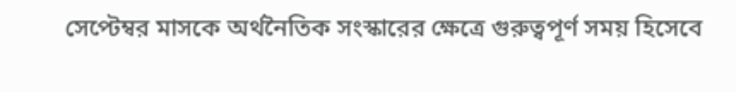সেপ্টেম্বর মাসকে অর্থনৈতিক সংস্কারের ক্ষেত্রে গুরুত্বপূর্ণ সময় হিসেবে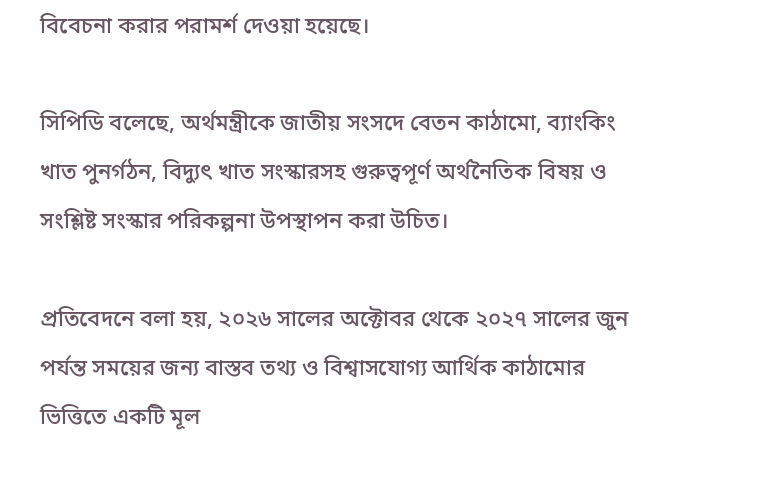বিবেচনা করার পরামর্শ দেওয়া হয়েছে।

সিপিডি বলেছে, অর্থমন্ত্রীকে জাতীয় সংসদে বেতন কাঠামো, ব্যাংকিং খাত পুনর্গঠন, বিদ্যুৎ খাত সংস্কারসহ গুরুত্বপূর্ণ অর্থনৈতিক বিষয় ও সংশ্লিষ্ট সংস্কার পরিকল্পনা উপস্থাপন করা উচিত।

প্রতিবেদনে বলা হয়, ২০২৬ সালের অক্টোবর থেকে ২০২৭ সালের জুন পর্যন্ত সময়ের জন্য বাস্তব তথ্য ও বিশ্বাসযোগ্য আর্থিক কাঠামোর ভিত্তিতে একটি মূল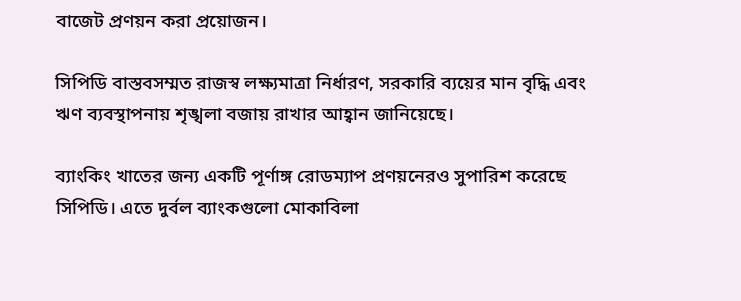বাজেট প্রণয়ন করা প্রয়োজন।

সিপিডি বাস্তবসম্মত রাজস্ব লক্ষ্যমাত্রা নির্ধারণ, সরকারি ব্যয়ের মান বৃদ্ধি এবং ঋণ ব্যবস্থাপনায় শৃঙ্খলা বজায় রাখার আহ্বান জানিয়েছে।

ব্যাংকিং খাতের জন্য একটি পূর্ণাঙ্গ রোডম্যাপ প্রণয়নেরও সুপারিশ করেছে সিপিডি। এতে দুর্বল ব্যাংকগুলো মোকাবিলা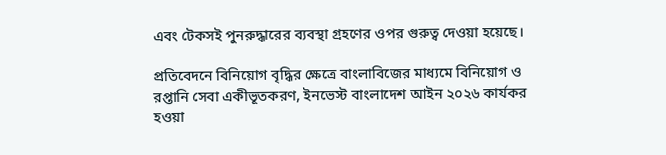এবং টেকসই পুনরুদ্ধারের ব্যবস্থা গ্রহণের ওপর গুরুত্ব দেওয়া হয়েছে।

প্রতিবেদনে বিনিয়োগ বৃদ্ধির ক্ষেত্রে বাংলাবিজের মাধ্যমে বিনিয়োগ ও রপ্তানি সেবা একীভূতকরণ, ইনভেস্ট বাংলাদেশ আইন ২০২৬ কার্যকর হওয়া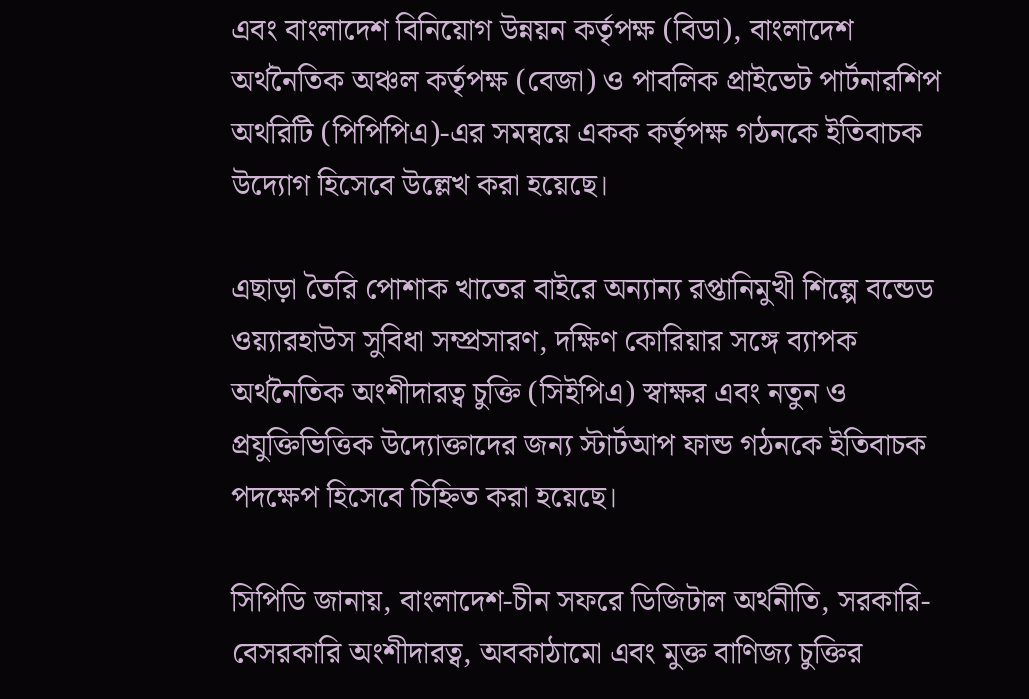এবং বাংলাদেশ বিনিয়োগ উন্নয়ন কর্তৃপক্ষ (বিডা), বাংলাদেশ অর্থনৈতিক অঞ্চল কর্তৃপক্ষ (বেজা) ও পাবলিক প্রাইভেট পার্টনারশিপ অথরিটি (পিপিপিএ)-এর সমন্বয়ে একক কর্তৃপক্ষ গঠনকে ইতিবাচক উদ্যোগ হিসেবে উল্লেখ করা হয়েছে।

এছাড়া তৈরি পোশাক খাতের বাইরে অন্যান্য রপ্তানিমুখী শিল্পে বন্ডেড ওয়্যারহাউস সুবিধা সম্প্রসারণ, দক্ষিণ কোরিয়ার সঙ্গে ব্যাপক অর্থনৈতিক অংশীদারত্ব চুক্তি (সিইপিএ) স্বাক্ষর এবং নতুন ও প্রযুক্তিভিত্তিক উদ্যোক্তাদের জন্য স্টার্টআপ ফান্ড গঠনকে ইতিবাচক পদক্ষেপ হিসেবে চিহ্নিত করা হয়েছে।

সিপিডি জানায়, বাংলাদেশ-চীন সফরে ডিজিটাল অর্থনীতি, সরকারি-বেসরকারি অংশীদারত্ব, অবকাঠামো এবং মুক্ত বাণিজ্য চুক্তির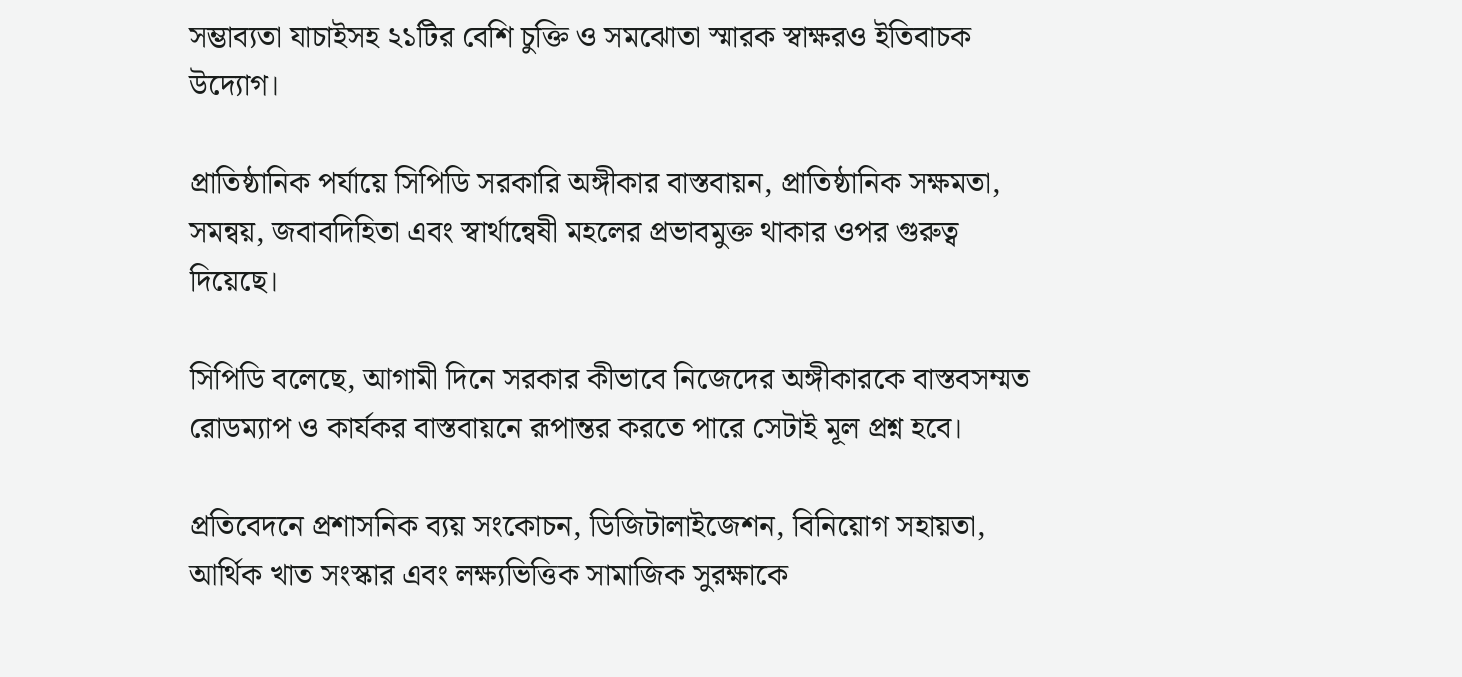সম্ভাব্যতা যাচাইসহ ২১টির বেশি চুক্তি ও সমঝোতা স্মারক স্বাক্ষরও ইতিবাচক উদ্যোগ।

প্রাতিষ্ঠানিক পর্যায়ে সিপিডি সরকারি অঙ্গীকার বাস্তবায়ন, প্রাতিষ্ঠানিক সক্ষমতা, সমন্বয়, জবাবদিহিতা এবং স্বার্থান্বেষী মহলের প্রভাবমুক্ত থাকার ওপর গুরুত্ব দিয়েছে।

সিপিডি বলেছে, আগামী দিনে সরকার কীভাবে নিজেদের অঙ্গীকারকে বাস্তবসম্মত রোডম্যাপ ও কার্যকর বাস্তবায়নে রূপান্তর করতে পারে সেটাই মূল প্রশ্ন হবে।

প্রতিবেদনে প্রশাসনিক ব্যয় সংকোচন, ডিজিটালাইজেশন, বিনিয়োগ সহায়তা, আর্থিক খাত সংস্কার এবং লক্ষ্যভিত্তিক সামাজিক সুরক্ষাকে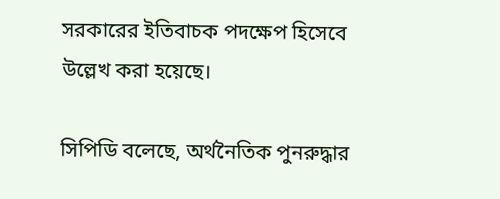সরকারের ইতিবাচক পদক্ষেপ হিসেবে উল্লেখ করা হয়েছে।

সিপিডি বলেছে, অর্থনৈতিক পুনরুদ্ধার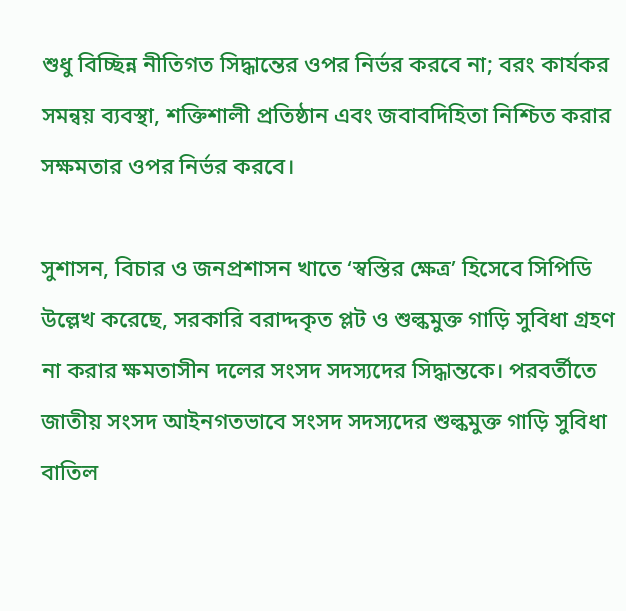শুধু বিচ্ছিন্ন নীতিগত সিদ্ধান্তের ওপর নির্ভর করবে না; বরং কার্যকর সমন্বয় ব্যবস্থা, শক্তিশালী প্রতিষ্ঠান এবং জবাবদিহিতা নিশ্চিত করার সক্ষমতার ওপর নির্ভর করবে।

সুশাসন, বিচার ও জনপ্রশাসন খাতে ‘স্বস্তির ক্ষেত্র’ হিসেবে সিপিডি উল্লেখ করেছে, সরকারি বরাদ্দকৃত প্লট ও শুল্কমুক্ত গাড়ি সুবিধা গ্রহণ না করার ক্ষমতাসীন দলের সংসদ সদস্যদের সিদ্ধান্তকে। পরবর্তীতে জাতীয় সংসদ আইনগতভাবে সংসদ সদস্যদের শুল্কমুক্ত গাড়ি সুবিধা বাতিল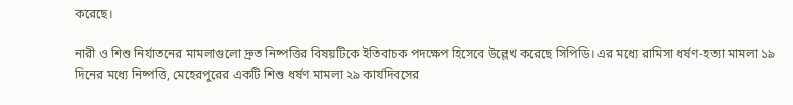করেছে।

নারী ও শিশু নির্যাতনের মামলাগুলো দ্রুত নিষ্পত্তির বিষয়টিকে ইতিবাচক পদক্ষেপ হিসেবে উল্লেখ করেছে সিপিডি। এর মধ্যে রামিসা ধর্ষণ-হত্যা মামলা ১৯ দিনের মধ্যে নিষ্পত্তি, মেহেরপুরের একটি শিশু ধর্ষণ মামলা ২৯ কার্যদিবসের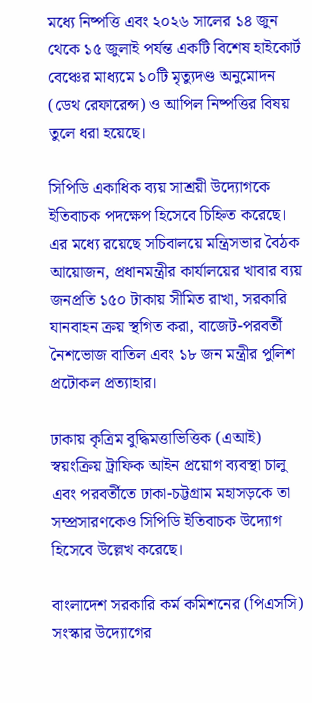মধ্যে নিষ্পত্তি এবং ২০২৬ সালের ১৪ জুন থেকে ১৫ জুলাই পর্যন্ত একটি বিশেষ হাইকোর্ট বেঞ্চের মাধ্যমে ১০টি মৃত্যুদণ্ড অনুমোদন (ডেথ রেফারেন্স) ও আপিল নিষ্পত্তির বিষয় তুলে ধরা হয়েছে।

সিপিডি একাধিক ব্যয় সাশ্রয়ী উদ্যোগকে ইতিবাচক পদক্ষেপ হিসেবে চিহ্নিত করেছে। এর মধ্যে রয়েছে সচিবালয়ে মন্ত্রিসভার বৈঠক আয়োজন, প্রধানমন্ত্রীর কার্যালয়ের খাবার ব্যয় জনপ্রতি ১৫০ টাকায় সীমিত রাখা, সরকারি যানবাহন ক্রয় স্থগিত করা, বাজেট-পরবর্তী নৈশভোজ বাতিল এবং ১৮ জন মন্ত্রীর পুলিশ প্রটোকল প্রত্যাহার।

ঢাকায় কৃত্রিম বুদ্ধিমত্তাভিত্তিক (এআই) স্বয়ংক্রিয় ট্রাফিক আইন প্রয়োগ ব্যবস্থা চালু এবং পরবর্তীতে ঢাকা-চট্টগ্রাম মহাসড়কে তা সম্প্রসারণকেও সিপিডি ইতিবাচক উদ্যোগ হিসেবে উল্লেখ করেছে।

বাংলাদেশ সরকারি কর্ম কমিশনের (পিএসসি) সংস্কার উদ্যোগের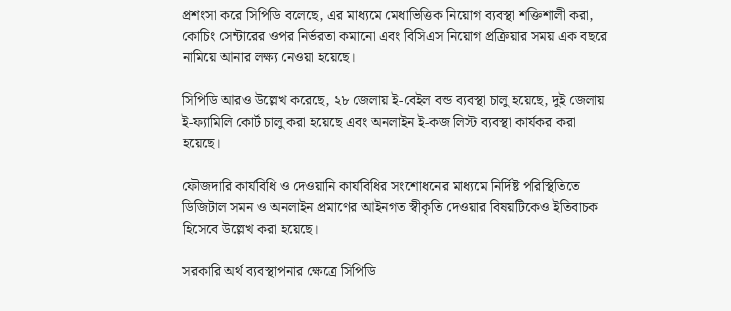প্রশংসা করে সিপিডি বলেছে, এর মাধ্যমে মেধাভিত্তিক নিয়োগ ব্যবস্থা শক্তিশালী করা, কোচিং সেন্টারের ওপর নির্ভরতা কমানো এবং বিসিএস নিয়োগ প্রক্রিয়ার সময় এক বছরে নামিয়ে আনার লক্ষ্য নেওয়া হয়েছে।

সিপিডি আরও উল্লেখ করেছে, ২৮ জেলায় ই-বেইল বন্ড ব্যবস্থা চালু হয়েছে, দুই জেলায় ই-ফ্যামিলি কোর্ট চালু করা হয়েছে এবং অনলাইন ই-কজ লিস্ট ব্যবস্থা কার্যকর করা হয়েছে।

ফৌজদারি কার্যবিধি ও দেওয়ানি কার্যবিধির সংশোধনের মাধ্যমে নির্দিষ্ট পরিস্থিতিতে ডিজিটাল সমন ও অনলাইন প্রমাণের আইনগত স্বীকৃতি দেওয়ার বিষয়টিকেও ইতিবাচক হিসেবে উল্লেখ করা হয়েছে।

সরকারি অর্থ ব্যবস্থাপনার ক্ষেত্রে সিপিডি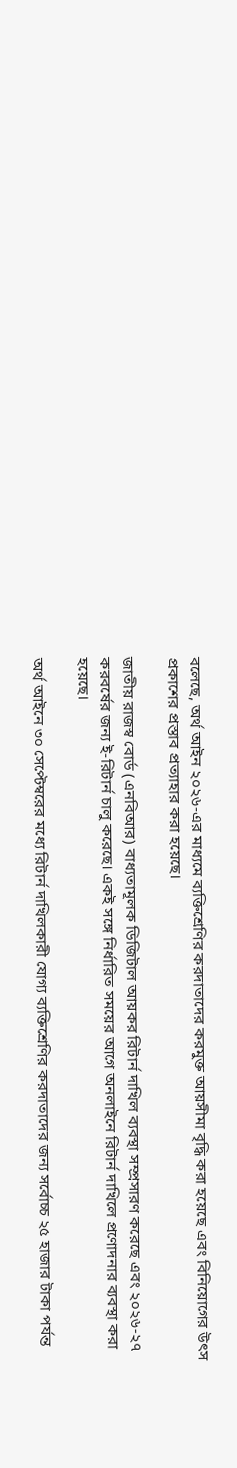বলেছে, অর্থ আইন ২০২৬-এর মাধ্যমে ব্যক্তিশ্রেণির করদাতাদের করমুক্ত আয়সীমা বৃদ্ধি করা হয়েছে এবং বিনিয়োগের উৎস প্রকাশের প্রস্তাব প্রত্যাহার করা হয়েছে।

জাতীয় রাজস্ব বোর্ড (এনবিআর) বাধ্যতামূলক ডিজিটাল আয়কর রিটার্ন দাখিল ব্যবস্থা সম্প্রসারণ করেছে এবং ২০২৬-২৭ করবর্ষের জন্য ই-রিটার্ন চালু করেছে। একই সঙ্গে নির্ধারিত সময়ের আগে অনলাইনে রিটার্ন দাখিলে প্রণোদনার ব্যবস্থা করা হয়েছে।

অর্থ আইনে ৩০ সেপ্টেম্বরের মধ্যে রিটার্ন দাখিলকারী যোগ্য ব্যক্তিশ্রেণির করদাতাদের জন্য সর্বোচ্চ ২৫ হাজার টাকা পর্যন্ত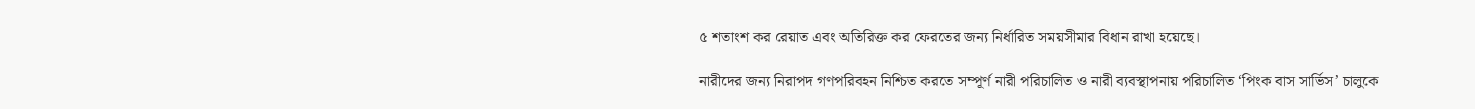৫ শতাংশ কর রেয়াত এবং অতিরিক্ত কর ফেরতের জন্য নির্ধারিত সময়সীমার বিধান রাখা হয়েছে।

নারীদের জন্য নিরাপদ গণপরিবহন নিশ্চিত করতে সম্পূর্ণ নারী পরিচালিত ও নারী ব্যবস্থাপনায় পরিচালিত ‘পিংক বাস সার্ভিস’ চালুকে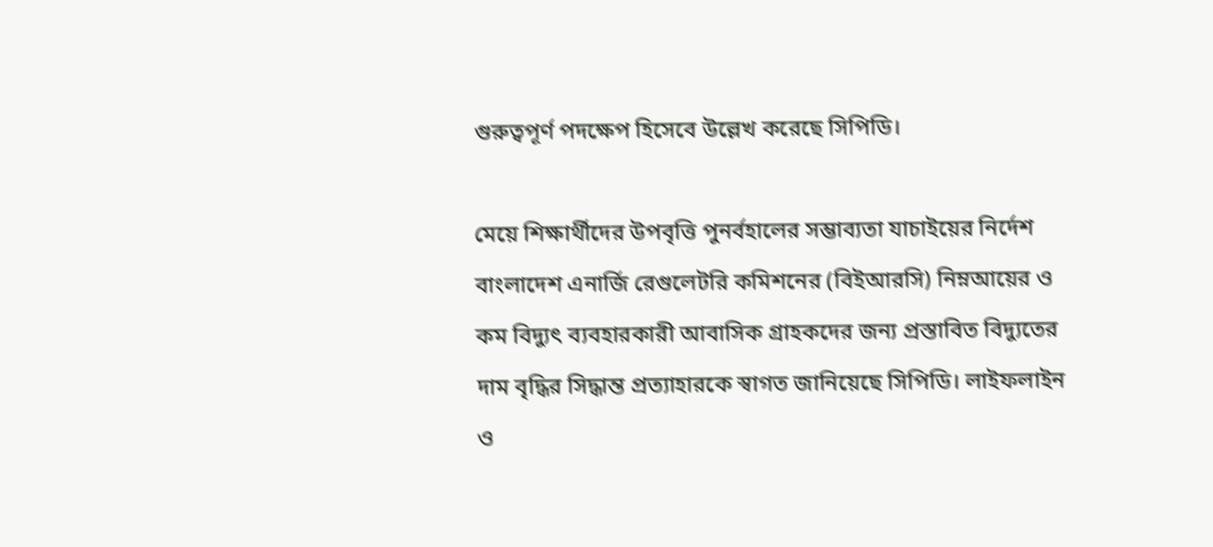গুরুত্বপূর্ণ পদক্ষেপ হিসেবে উল্লেখ করেছে সিপিডি।

মেয়ে শিক্ষার্থীদের উপবৃত্তি পুনর্বহালের সম্ভাব্যতা যাচাইয়ের নির্দেশ
বাংলাদেশ এনার্জি রেগুলেটরি কমিশনের (বিইআরসি) নিম্নআয়ের ও কম বিদ্যুৎ ব্যবহারকারী আবাসিক গ্রাহকদের জন্য প্রস্তাবিত বিদ্যুতের দাম বৃদ্ধির সিদ্ধান্ত প্রত্যাহারকে স্বাগত জানিয়েছে সিপিডি। লাইফলাইন ও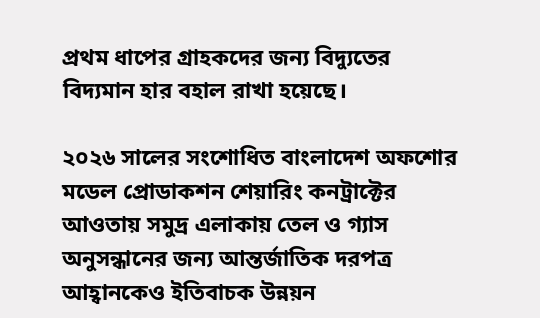প্রথম ধাপের গ্রাহকদের জন্য বিদ্যুতের বিদ্যমান হার বহাল রাখা হয়েছে।

২০২৬ সালের সংশোধিত বাংলাদেশ অফশোর মডেল প্রোডাকশন শেয়ারিং কনট্রাক্টের আওতায় সমুদ্র এলাকায় তেল ও গ্যাস অনুসন্ধানের জন্য আন্তর্জাতিক দরপত্র আহ্বানকেও ইতিবাচক উন্নয়ন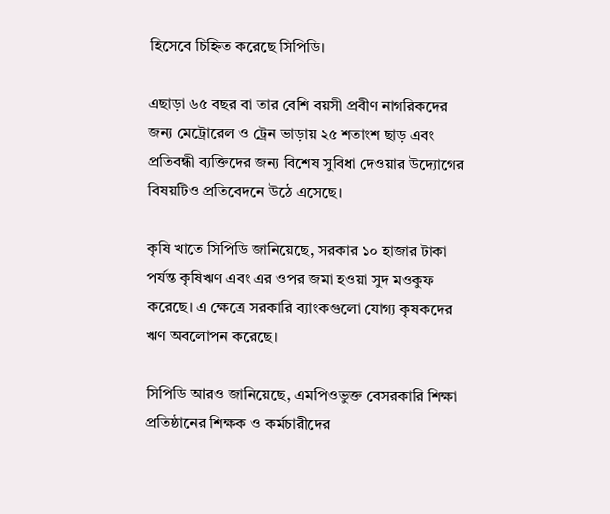হিসেবে চিহ্নিত করেছে সিপিডি।

এছাড়া ৬৫ বছর বা তার বেশি বয়সী প্রবীণ নাগরিকদের জন্য মেট্রোরেল ও ট্রেন ভাড়ায় ২৫ শতাংশ ছাড় এবং প্রতিবন্ধী ব্যক্তিদের জন্য বিশেষ সুবিধা দেওয়ার উদ্যোগের বিষয়টিও প্রতিবেদনে উঠে এসেছে।

কৃষি খাতে সিপিডি জানিয়েছে, সরকার ১০ হাজার টাকা পর্যন্ত কৃষিঋণ এবং এর ওপর জমা হওয়া সুদ মওকুফ করেছে। এ ক্ষেত্রে সরকারি ব্যাংকগুলো যোগ্য কৃষকদের ঋণ অবলোপন করেছে।

সিপিডি আরও জানিয়েছে, এমপিওভুক্ত বেসরকারি শিক্ষা প্রতিষ্ঠানের শিক্ষক ও কর্মচারীদের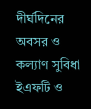দীর্ঘদিনের অবসর ও কল্যাণ সুবিধা ইএফটি ও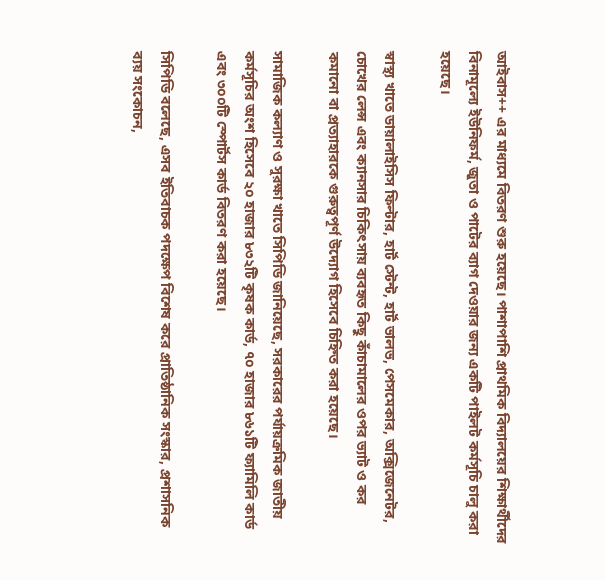আইবাস++ এর মাধ্যমে বিতরণ শুরু হয়েছে। পাশাপাশি প্রাথমিক বিদ্যালয়ের শিক্ষার্থীদের বিনামূল্যে ইউনিফর্ম, জুতা ও পাটের ব্যাগ দেওয়ার জন্য একটি পাইলট কর্মসূচি চালু করা হয়েছে।

স্বাস্থ্য খাতে ডায়ালাইসিস ফিল্টার, হার্ট স্টেন্ট, হার্ট ভালভ, পেসমেকার, অক্সিজেনেটর, চোখের লেন্স এবং ক্যানসার চিকিৎসায় ব্যবহৃত কিছু কাঁচামালের ওপর ভ্যাট ও কর কমানো বা প্রত্যাহারকে গুরুত্বপূর্ণ উদ্যোগ হিসেবে চিহ্নিত করা হয়েছে।

সামাজিক কল্যাণ ও সুরক্ষা খাতে সিপিডি জানিয়েছে, সরকারের পর্যায়ক্রমিক জাতীয় কর্মসূচির অংশ হিসেবে ২০ হাজার ৮৩২টি কৃষক কার্ড, ৭০ হাজার ৮৬১টি ফ্যামিলি কার্ড এবং ৩০০টি স্পোর্টস কার্ড বিতরণ করা হয়েছে।

সিপিডি বলেছে, এসব ইতিবাচক পদক্ষেপ বিশেষ করে প্রাতিষ্ঠানিক সংস্কার, প্রশাসনিক ব্যয় সংকোচন,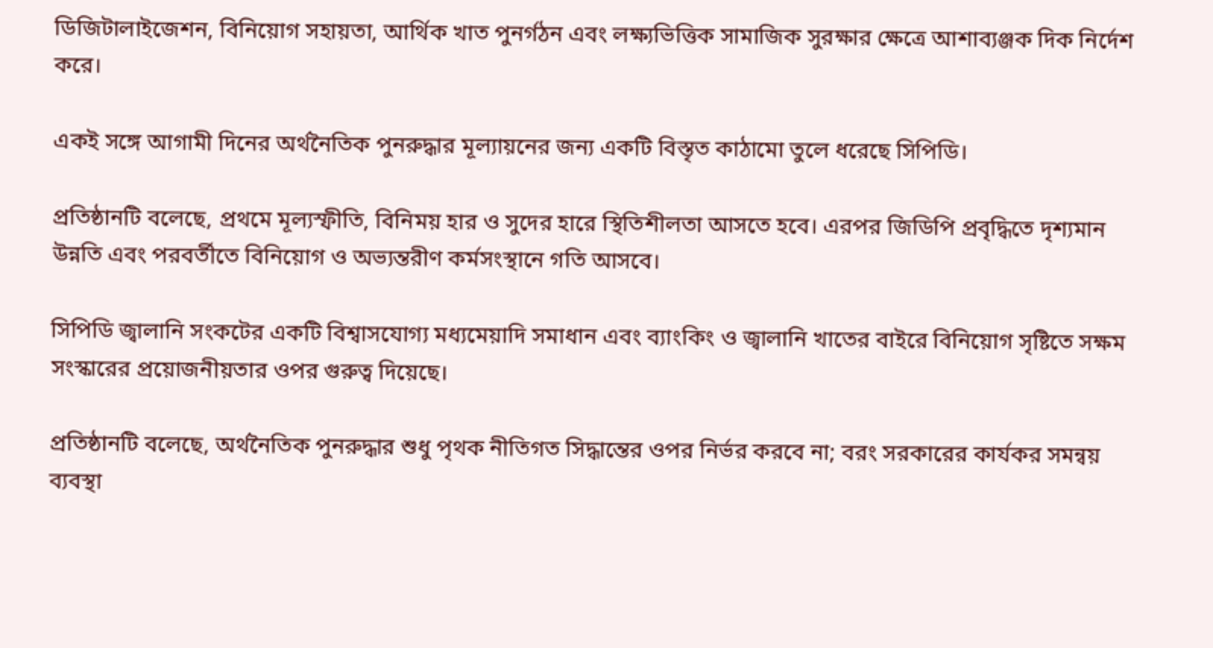ডিজিটালাইজেশন, বিনিয়োগ সহায়তা, আর্থিক খাত পুনর্গঠন এবং লক্ষ্যভিত্তিক সামাজিক সুরক্ষার ক্ষেত্রে আশাব্যঞ্জক দিক নির্দেশ করে।

একই সঙ্গে আগামী দিনের অর্থনৈতিক পুনরুদ্ধার মূল্যায়নের জন্য একটি বিস্তৃত কাঠামো তুলে ধরেছে সিপিডি।

প্রতিষ্ঠানটি বলেছে, প্রথমে মূল্যস্ফীতি, বিনিময় হার ও সুদের হারে স্থিতিশীলতা আসতে হবে। এরপর জিডিপি প্রবৃদ্ধিতে দৃশ্যমান উন্নতি এবং পরবর্তীতে বিনিয়োগ ও অভ্যন্তরীণ কর্মসংস্থানে গতি আসবে।

সিপিডি জ্বালানি সংকটের একটি বিশ্বাসযোগ্য মধ্যমেয়াদি সমাধান এবং ব্যাংকিং ও জ্বালানি খাতের বাইরে বিনিয়োগ সৃষ্টিতে সক্ষম সংস্কারের প্রয়োজনীয়তার ওপর গুরুত্ব দিয়েছে।

প্রতিষ্ঠানটি বলেছে, অর্থনৈতিক পুনরুদ্ধার শুধু পৃথক নীতিগত সিদ্ধান্তের ওপর নির্ভর করবে না; বরং সরকারের কার্যকর সমন্বয় ব্যবস্থা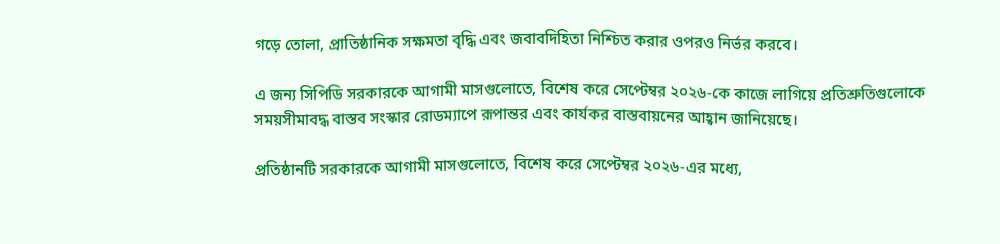গড়ে তোলা, প্রাতিষ্ঠানিক সক্ষমতা বৃদ্ধি এবং জবাবদিহিতা নিশ্চিত করার ওপরও নির্ভর করবে।

এ জন্য সিপিডি সরকারকে আগামী মাসগুলোতে, বিশেষ করে সেপ্টেম্বর ২০২৬-কে কাজে লাগিয়ে প্রতিশ্রুতিগুলোকে সময়সীমাবদ্ধ বাস্তব সংস্কার রোডম্যাপে রূপান্তর এবং কার্যকর বাস্তবায়নের আহ্বান জানিয়েছে।

প্রতিষ্ঠানটি সরকারকে আগামী মাসগুলোতে, বিশেষ করে সেপ্টেম্বর ২০২৬-এর মধ্যে,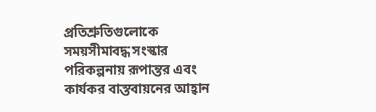প্রতিশ্রুতিগুলোকে সময়সীমাবদ্ধ সংস্কার পরিকল্পনায় রূপান্তর এবং কার্যকর বাস্তবায়নের আহ্বান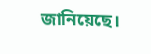জানিয়েছে।